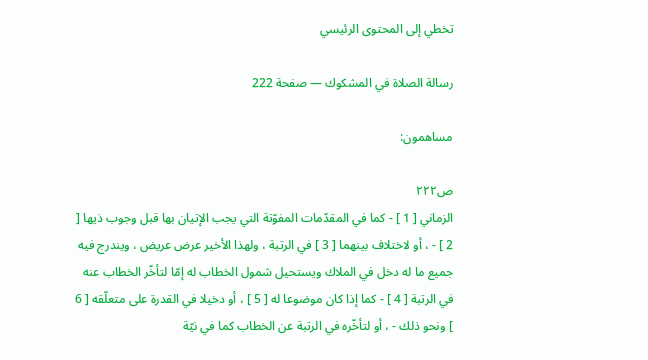تخطي إلى المحتوى الرئيسي

رسالة الصلاة في المشكوك — صفحة 222

مساهمون:

ص٢٢٢
الزماني [ 1 ] - كما في المقدّمات المفوّتة التي يجب الإتيان بها قبل وجوب ذيها [ 2 ] - ، أو لاختلاف بينهما [ 3 ] في الرتبة ، ولهذا الأخير عرض عريض ، ويندرج فيه جميع ما له دخل في الملاك ويستحيل شمول الخطاب له إمّا لتأخّر الخطاب عنه في الرتبة [ 4 ] - كما إذا كان موضوعا له [ 5 ] ، أو دخيلا في القدرة على متعلّقه [ 6 ] ونحو ذلك - ، أو لتأخّره في الرتبة عن الخطاب كما في نيّة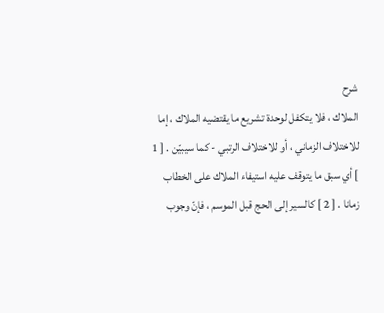شرح
الملاك ، فلا يتكفل لوحدة تشريع ما يقتضيه الملاك ، إما للاختلاف الزماني ، أو للاختلاف الرتبي - كما سيبيّن . [ 1 ] أي سبق ما يتوقف عليه استيفاء الملاك على الخطاب زمانا . [ 2 ] كالسير إلى الحج قبل الموسم ، فإنّ وجوب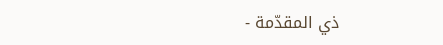ذي المقدّمة -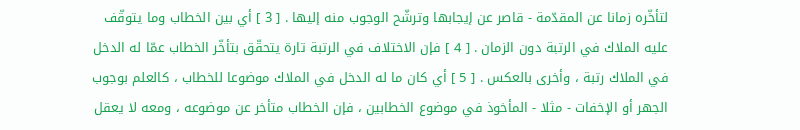لتأخّره زمانا عن المقدّمة - قاصر عن إيجابها وترشّح الوجوب منه إليها . [ 3 ] أي بين الخطاب وما يتوقّف عليه الملاك في الرتبة دون الزمان . [ 4 ] فإن الاختلاف في الرتبة تارة يتحقّق بتأخّر الخطاب عمّا له الدخل في الملاك رتبة ، وأخرى بالعكس . [ 5 ] أي كان ما له الدخل في الملاك موضوعا للخطاب ، كالعلم بوجوب الجهر أو الإخفات - مثلا - المأخوذ في موضوع الخطابين ، فإن الخطاب متأخر عن موضوعه ، ومعه لا يعقل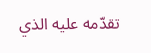تقدّمه عليه الذي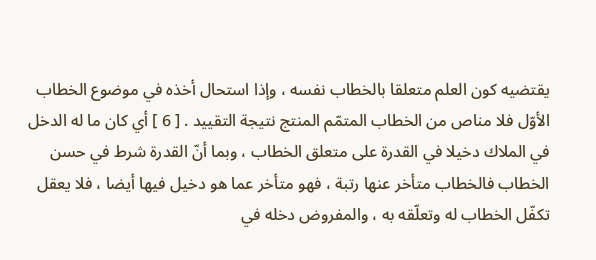يقتضيه كون العلم متعلقا بالخطاب نفسه ، وإذا استحال أخذه في موضوع الخطاب الأوّل فلا مناص من الخطاب المتمّم المنتج نتيجة التقييد . [ 6 ] أي كان ما له الدخل في الملاك دخيلا في القدرة على متعلق الخطاب ، وبما أنّ القدرة شرط في حسن الخطاب فالخطاب متأخر عنها رتبة ، فهو متأخر عما هو دخيل فيها أيضا ، فلا يعقل تكفّل الخطاب له وتعلّقه به ، والمفروض دخله في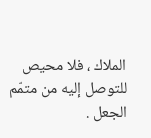الملاك ، فلا محيص للتوصل إليه من متمّم الجعل .